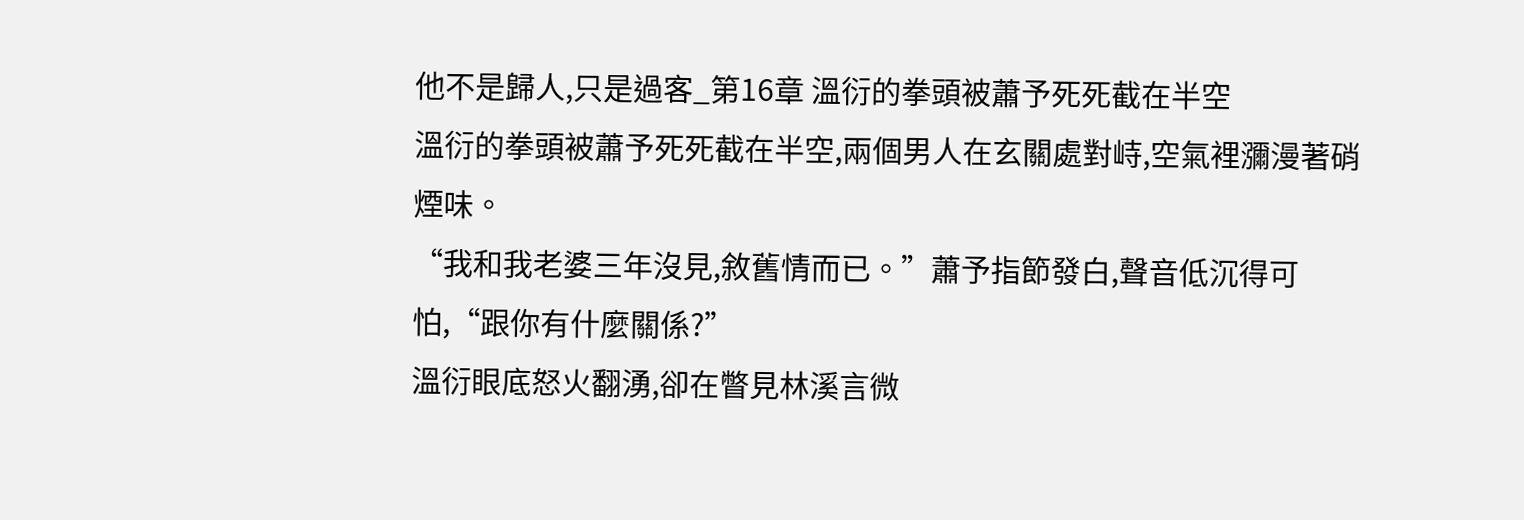他不是歸人,只是過客_第16章 溫衍的拳頭被蕭予死死截在半空
溫衍的拳頭被蕭予死死截在半空,兩個男人在玄關處對峙,空氣裡瀰漫著硝煙味。
“我和我老婆三年沒見,敘舊情而已。”蕭予指節發白,聲音低沉得可怕,“跟你有什麼關係?”
溫衍眼底怒火翻湧,卻在瞥見林溪言微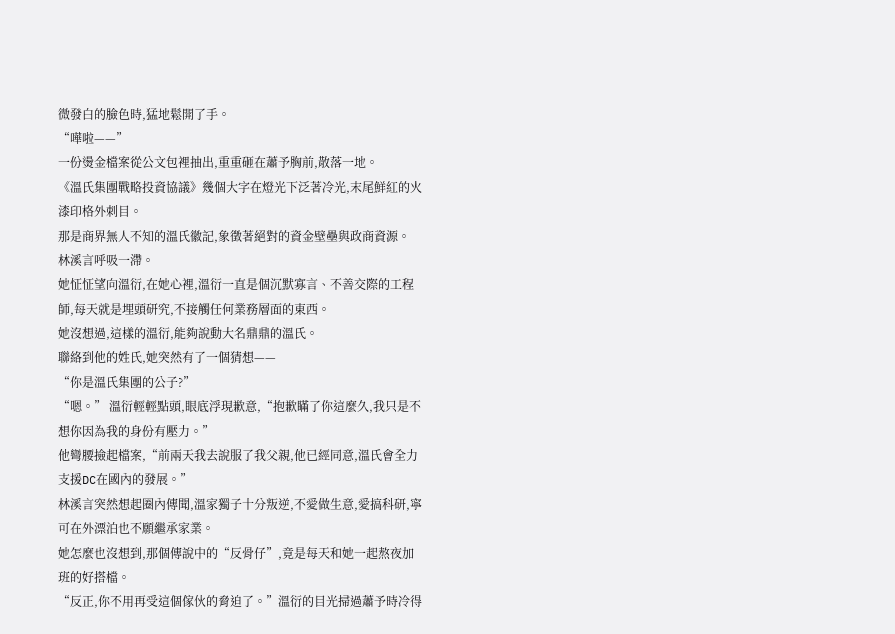微發白的臉色時,猛地鬆開了手。
“嘩啦——”
一份燙金檔案從公文包裡抽出,重重砸在蕭予胸前,散落一地。
《溫氏集團戰略投資協議》幾個大字在燈光下泛著冷光,末尾鮮紅的火漆印格外刺目。
那是商界無人不知的溫氏徽記,象徵著絕對的資金壁壘與政商資源。
林溪言呼吸一滯。
她怔怔望向溫衍,在她心裡,溫衍一直是個沉默寡言、不善交際的工程師,每天就是埋頭研究,不接觸任何業務層面的東西。
她沒想過,這樣的溫衍,能夠說動大名鼎鼎的溫氏。
聯絡到他的姓氏,她突然有了一個猜想——
“你是溫氏集團的公子?”
“嗯。” 溫衍輕輕點頭,眼底浮現歉意,“抱歉瞞了你這麼久,我只是不想你因為我的身份有壓力。”
他彎腰撿起檔案,“前兩天我去說服了我父親,他已經同意,溫氏會全力支援DC在國內的發展。”
林溪言突然想起圈內傳聞,溫家獨子十分叛逆,不愛做生意,愛搞科研,寧可在外漂泊也不願繼承家業。
她怎麼也沒想到,那個傳說中的“反骨仔”,竟是每天和她一起熬夜加班的好搭檔。
“反正,你不用再受這個傢伙的脅迫了。”溫衍的目光掃過蕭予時冷得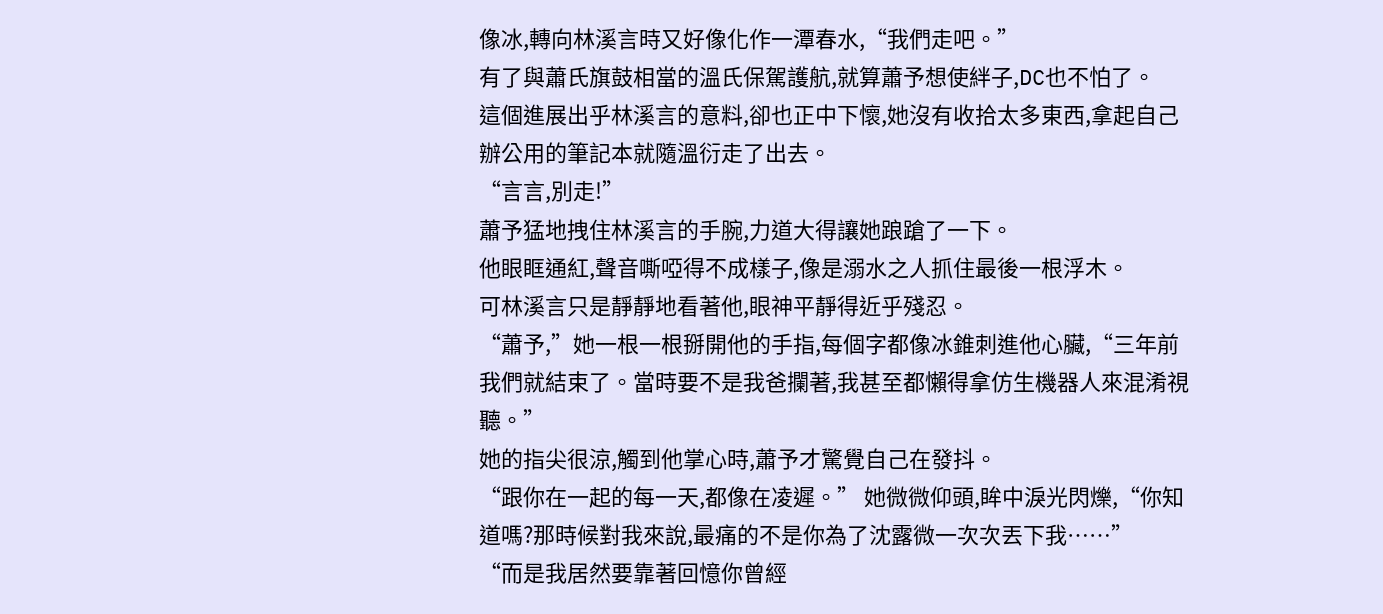像冰,轉向林溪言時又好像化作一潭春水,“我們走吧。”
有了與蕭氏旗鼓相當的溫氏保駕護航,就算蕭予想使絆子,DC也不怕了。
這個進展出乎林溪言的意料,卻也正中下懷,她沒有收拾太多東西,拿起自己辦公用的筆記本就隨溫衍走了出去。
“言言,別走!”
蕭予猛地拽住林溪言的手腕,力道大得讓她踉蹌了一下。
他眼眶通紅,聲音嘶啞得不成樣子,像是溺水之人抓住最後一根浮木。
可林溪言只是靜靜地看著他,眼神平靜得近乎殘忍。
“蕭予,”她一根一根掰開他的手指,每個字都像冰錐刺進他心臟,“三年前我們就結束了。當時要不是我爸攔著,我甚至都懶得拿仿生機器人來混淆視聽。”
她的指尖很涼,觸到他掌心時,蕭予才驚覺自己在發抖。
“跟你在一起的每一天,都像在凌遲。” 她微微仰頭,眸中淚光閃爍,“你知道嗎?那時候對我來說,最痛的不是你為了沈露微一次次丟下我……”
“而是我居然要靠著回憶你曾經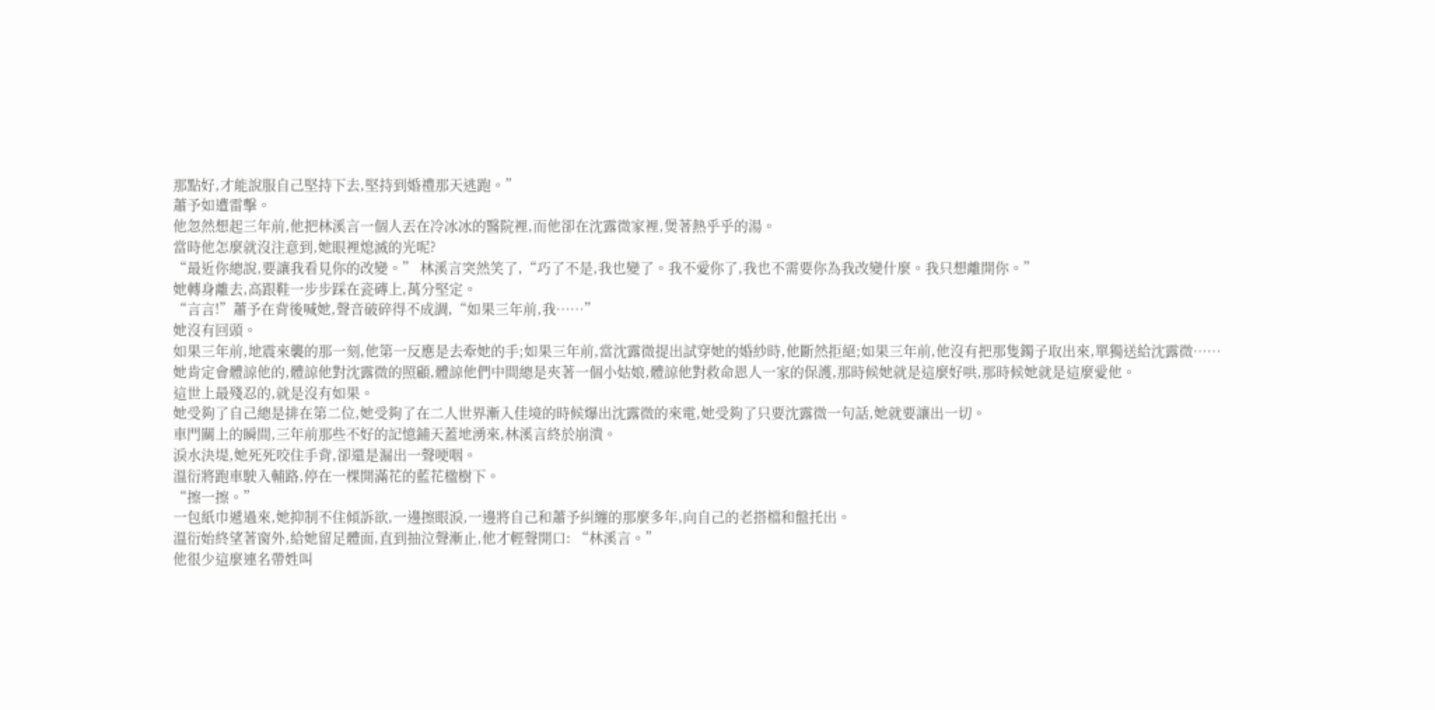那點好,才能說服自己堅持下去,堅持到婚禮那天逃跑。”
蕭予如遭雷擊。
他忽然想起三年前,他把林溪言一個人丟在冷冰冰的醫院裡,而他卻在沈露微家裡,煲著熱乎乎的湯。
當時他怎麼就沒注意到,她眼裡熄滅的光呢?
“最近你總說,要讓我看見你的改變。” 林溪言突然笑了,“巧了不是,我也變了。我不愛你了,我也不需要你為我改變什麼。我只想離開你。”
她轉身離去,高跟鞋一步步踩在瓷磚上,萬分堅定。
“言言!”蕭予在背後喊她,聲音破碎得不成調,“如果三年前,我……”
她沒有回頭。
如果三年前,地震來襲的那一刻,他第一反應是去牽她的手;如果三年前,當沈露微提出試穿她的婚紗時,他斷然拒絕;如果三年前,他沒有把那隻鐲子取出來,單獨送給沈露微……
她肯定會體諒他的,體諒他對沈露微的照顧,體諒他們中間總是夾著一個小姑娘,體諒他對救命恩人一家的保護,那時候她就是這麼好哄,那時候她就是這麼愛他。
這世上最殘忍的,就是沒有如果。
她受夠了自己總是排在第二位,她受夠了在二人世界漸入佳境的時候爆出沈露微的來電,她受夠了只要沈露微一句話,她就要讓出一切。
車門關上的瞬間,三年前那些不好的記憶鋪天蓋地湧來,林溪言終於崩潰。
淚水決堤,她死死咬住手背,卻還是漏出一聲哽咽。
溫衍將跑車駛入輔路,停在一棵開滿花的藍花楹樹下。
“擦一擦。”
一包紙巾遞過來,她抑制不住傾訴欲,一邊擦眼淚,一邊將自己和蕭予糾纏的那麼多年,向自己的老搭檔和盤托出。
溫衍始終望著窗外,給她留足體面,直到抽泣聲漸止,他才輕聲開口: “林溪言。”
他很少這麼連名帶姓叫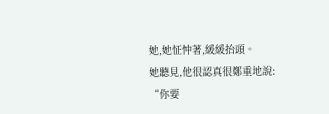她,她怔忡著,緩緩抬頭。
她聽見,他很認真很鄭重地說:
“你要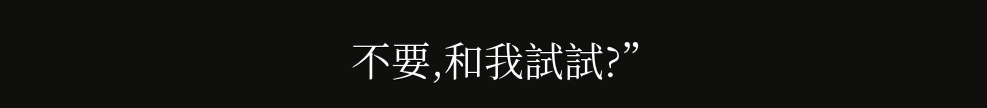不要,和我試試?”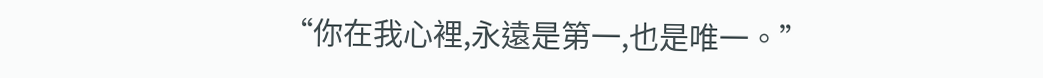“你在我心裡,永遠是第一,也是唯一。”